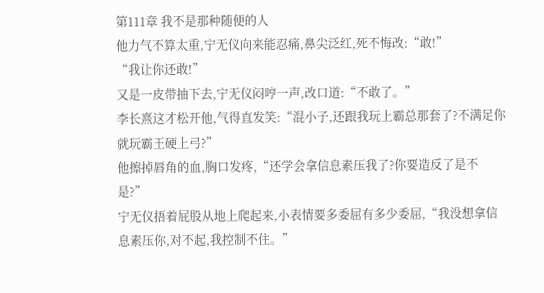第111章 我不是那种随便的人
他力气不算太重,宁无仪向来能忍痛,鼻尖泛红,死不悔改:“敢!”
“我让你还敢!”
又是一皮带抽下去,宁无仪闷哼一声,改口道:“不敢了。”
李长熹这才松开他,气得直发笑:“混小子,还跟我玩上霸总那套了?不满足你就玩霸王硬上弓?”
他擦掉唇角的血,胸口发疼,“还学会拿信息素压我了?你要造反了是不是?”
宁无仪捂着屁股从地上爬起来,小表情要多委屈有多少委屈,“我没想拿信息素压你,对不起,我控制不住。”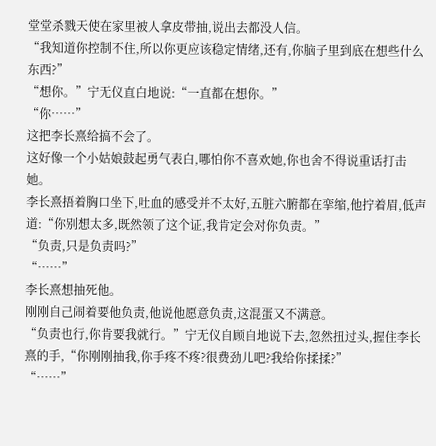堂堂杀戮天使在家里被人拿皮带抽,说出去都没人信。
“我知道你控制不住,所以你更应该稳定情绪,还有,你脑子里到底在想些什么东西?”
“想你。”宁无仪直白地说:“一直都在想你。”
“你……”
这把李长熹给搞不会了。
这好像一个小姑娘鼓起勇气表白,哪怕你不喜欢她,你也舍不得说重话打击她。
李长熹捂着胸口坐下,吐血的感受并不太好,五脏六腑都在挛缩,他拧着眉,低声道:“你别想太多,既然领了这个证,我肯定会对你负责。”
“负责,只是负责吗?”
“……”
李长熹想抽死他。
刚刚自己闹着要他负责,他说他愿意负责,这混蛋又不满意。
“负责也行,你肯要我就行。”宁无仪自顾自地说下去,忽然扭过头,握住李长熹的手,“你刚刚抽我,你手疼不疼?很费劲儿吧?我给你揉揉?”
“……”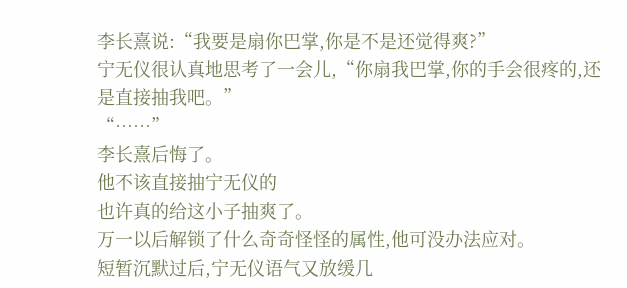李长熹说:“我要是扇你巴掌,你是不是还觉得爽?”
宁无仪很认真地思考了一会儿,“你扇我巴掌,你的手会很疼的,还是直接抽我吧。”
“……”
李长熹后悔了。
他不该直接抽宁无仪的
也许真的给这小子抽爽了。
万一以后解锁了什么奇奇怪怪的属性,他可没办法应对。
短暂沉默过后,宁无仪语气又放缓几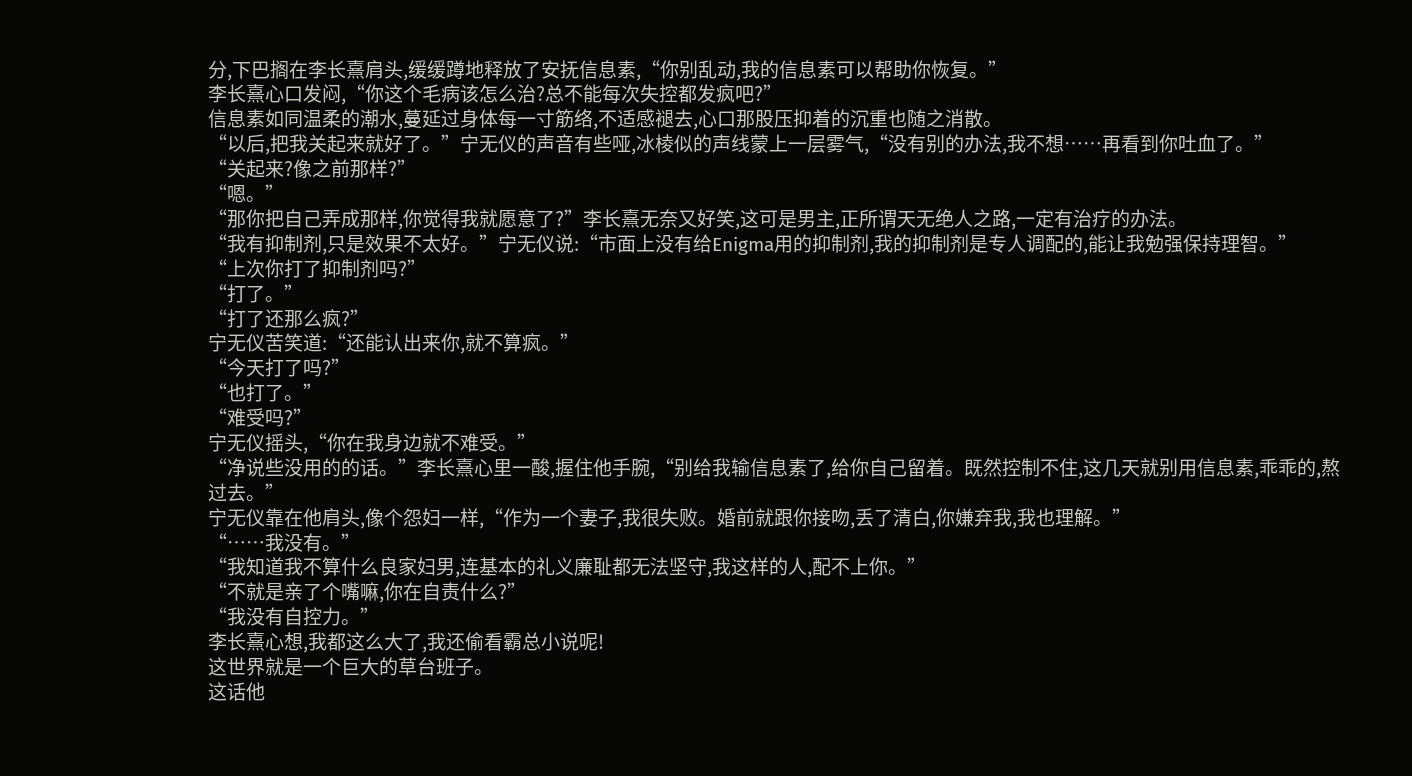分,下巴搁在李长熹肩头,缓缓蹲地释放了安抚信息素,“你别乱动,我的信息素可以帮助你恢复。”
李长熹心口发闷,“你这个毛病该怎么治?总不能每次失控都发疯吧?”
信息素如同温柔的潮水,蔓延过身体每一寸筋络,不适感褪去,心口那股压抑着的沉重也随之消散。
“以后,把我关起来就好了。”宁无仪的声音有些哑,冰棱似的声线蒙上一层雾气,“没有别的办法,我不想……再看到你吐血了。”
“关起来?像之前那样?”
“嗯。”
“那你把自己弄成那样,你觉得我就愿意了?”李长熹无奈又好笑,这可是男主,正所谓天无绝人之路,一定有治疗的办法。
“我有抑制剂,只是效果不太好。”宁无仪说:“市面上没有给Enigma用的抑制剂,我的抑制剂是专人调配的,能让我勉强保持理智。”
“上次你打了抑制剂吗?”
“打了。”
“打了还那么疯?”
宁无仪苦笑道:“还能认出来你,就不算疯。”
“今天打了吗?”
“也打了。”
“难受吗?”
宁无仪摇头,“你在我身边就不难受。”
“净说些没用的的话。”李长熹心里一酸,握住他手腕,“别给我输信息素了,给你自己留着。既然控制不住,这几天就别用信息素,乖乖的,熬过去。”
宁无仪靠在他肩头,像个怨妇一样,“作为一个妻子,我很失败。婚前就跟你接吻,丢了清白,你嫌弃我,我也理解。”
“……我没有。”
“我知道我不算什么良家妇男,连基本的礼义廉耻都无法坚守,我这样的人,配不上你。”
“不就是亲了个嘴嘛,你在自责什么?”
“我没有自控力。”
李长熹心想,我都这么大了,我还偷看霸总小说呢!
这世界就是一个巨大的草台班子。
这话他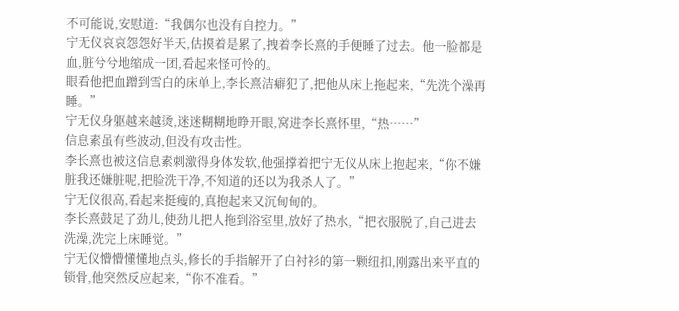不可能说,安慰道:“我偶尔也没有自控力。”
宁无仪哀哀怨怨好半天,估摸着是累了,拽着李长熹的手便睡了过去。他一脸都是血,脏兮兮地缩成一团,看起来怪可怜的。
眼看他把血蹭到雪白的床单上,李长熹洁癖犯了,把他从床上拖起来,“先洗个澡再睡。”
宁无仪身躯越来越烫,迷迷糊糊地睁开眼,窝进李长熹怀里,“热……”
信息素虽有些波动,但没有攻击性。
李长熹也被这信息素刺激得身体发软,他强撑着把宁无仪从床上抱起来,“你不嫌脏我还嫌脏呢,把脸洗干净,不知道的还以为我杀人了。”
宁无仪很高,看起来挺瘦的,真抱起来又沉甸甸的。
李长熹鼓足了劲儿,使劲儿把人拖到浴室里,放好了热水,“把衣服脱了,自己进去洗澡,洗完上床睡觉。”
宁无仪懵懵懂懂地点头,修长的手指解开了白衬衫的第一颗纽扣,刚露出来平直的锁骨,他突然反应起来,“你不准看。”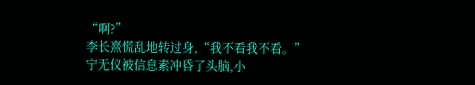“啊?”
李长熹慌乱地转过身,“我不看我不看。”
宁无仪被信息素冲昏了头脑,小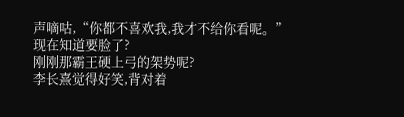声嘀咕,“你都不喜欢我,我才不给你看呢。”
现在知道要脸了?
刚刚那霸王硬上弓的架势呢?
李长熹觉得好笑,背对着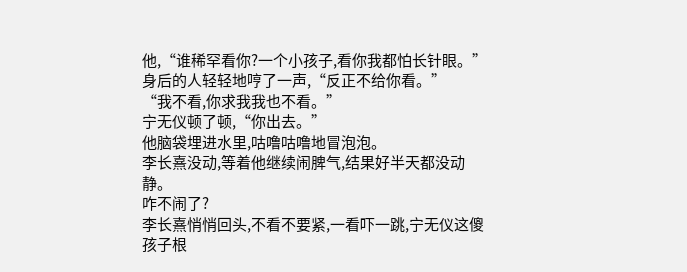他,“谁稀罕看你?一个小孩子,看你我都怕长针眼。”
身后的人轻轻地哼了一声,“反正不给你看。”
“我不看,你求我我也不看。”
宁无仪顿了顿,“你出去。”
他脑袋埋进水里,咕噜咕噜地冒泡泡。
李长熹没动,等着他继续闹脾气,结果好半天都没动静。
咋不闹了?
李长熹悄悄回头,不看不要紧,一看吓一跳,宁无仪这傻孩子根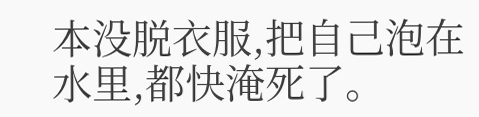本没脱衣服,把自己泡在水里,都快淹死了。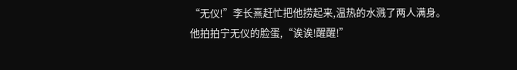“无仪!”李长熹赶忙把他捞起来,温热的水溅了两人满身。
他拍拍宁无仪的脸蛋,“诶诶!醒醒!”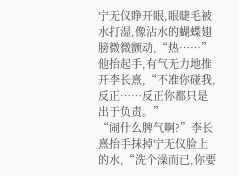宁无仪睁开眼,眼睫毛被水打湿,像沾水的蝴蝶翅膀微微颤动,“热……”
他抬起手,有气无力地推开李长熹,“不准你碰我,反正……反正你都只是出于负责。”
“闹什么脾气啊?”李长熹抬手抹掉宁无仪脸上的水,“洗个澡而已,你要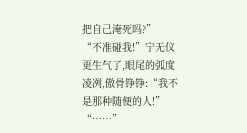把自己淹死吗?”
“不准碰我!”宁无仪更生气了,眼尾的弧度凌冽,傲骨铮铮:“我不是那种随便的人!”
“……”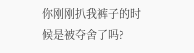你刚刚扒我裤子的时候是被夺舍了吗?